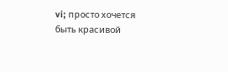vi; просто хочется быть красивой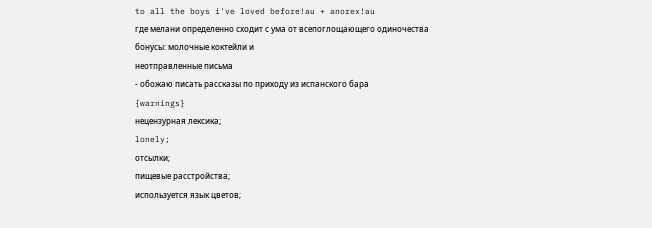to all the boys i've loved before!au + anorex!au
где мелани определенно сходит с ума от всепоглощающего одиночества
бонусы: молочные коктейли и
неотправленные письма
- обожаю писать рассказы по приходу из испанского бара
{warnings}
нецензурная лексика;
lonely;
отсылки;
пищевые расстройства;
используется язык цветов;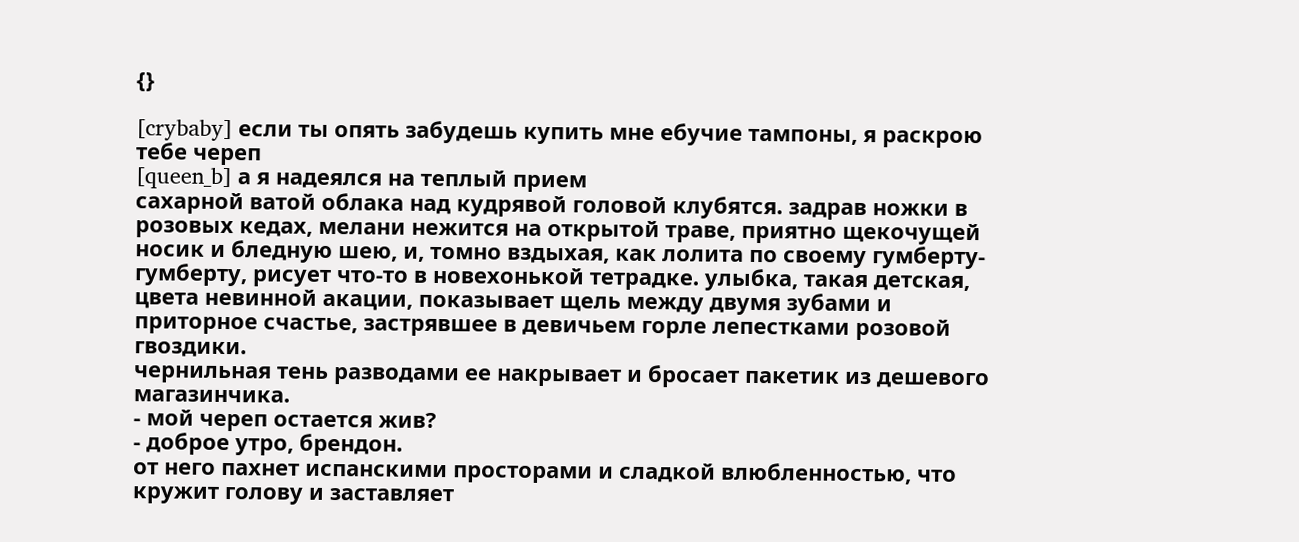{}

[crybaby] если ты опять забудешь купить мне ебучие тампоны, я раскрою тебе череп
[queen_b] а я надеялся на теплый прием
сахарной ватой облака над кудрявой головой клубятся. задрав ножки в розовых кедах, мелани нежится на открытой траве, приятно щекочущей носик и бледную шею, и, томно вздыхая, как лолита по своему гумберту-гумберту, рисует что-то в новехонькой тетрадке. улыбка, такая детская, цвета невинной акации, показывает щель между двумя зубами и приторное счастье, застрявшее в девичьем горле лепестками розовой гвоздики.
чернильная тень разводами ее накрывает и бросает пакетик из дешевого магазинчика.
- мой череп остается жив?
- доброе утро, брендон.
от него пахнет испанскими просторами и сладкой влюбленностью, что кружит голову и заставляет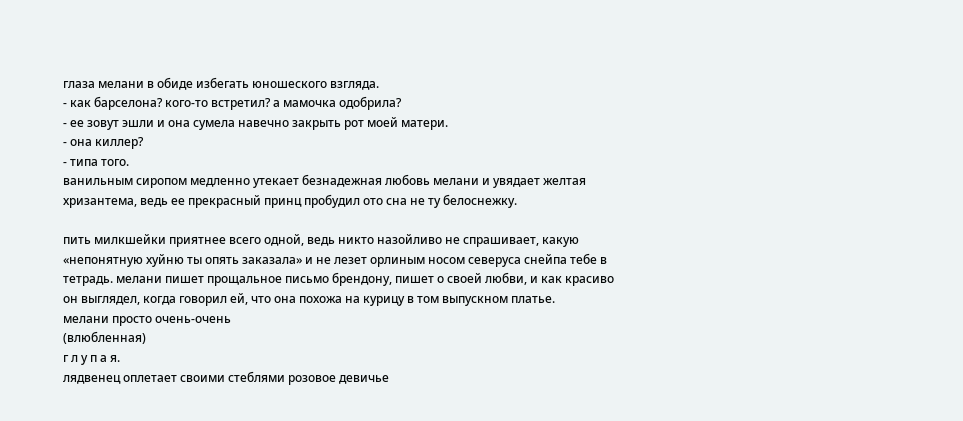глаза мелани в обиде избегать юношеского взгляда.
- как барселона? кого-то встретил? а мамочка одобрила?
- ее зовут эшли и она сумела навечно закрыть рот моей матери.
- она киллер?
- типа того.
ванильным сиропом медленно утекает безнадежная любовь мелани и увядает желтая хризантема, ведь ее прекрасный принц пробудил ото сна не ту белоснежку.

пить милкшейки приятнее всего одной, ведь никто назойливо не спрашивает, какую «непонятную хуйню ты опять заказала» и не лезет орлиным носом северуса снейпа тебе в тетрадь. мелани пишет прощальное письмо брендону, пишет о своей любви, и как красиво он выглядел, когда говорил ей, что она похожа на курицу в том выпускном платье.
мелани просто очень-очень
(влюбленная)
г л у п а я.
лядвенец оплетает своими стеблями розовое девичье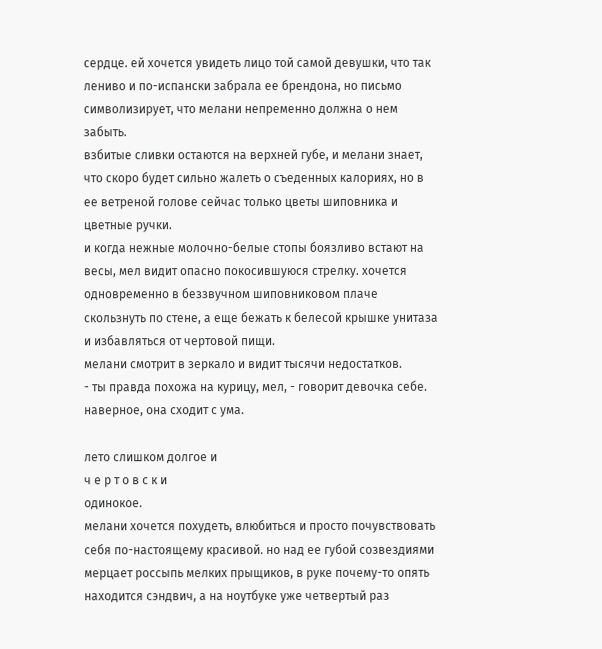сердце. ей хочется увидеть лицо той самой девушки, что так лениво и по-испански забрала ее брендона, но письмо символизирует, что мелани непременно должна о нем забыть.
взбитые сливки остаются на верхней губе, и мелани знает, что скоро будет сильно жалеть о съеденных калориях, но в ее ветреной голове сейчас только цветы шиповника и цветные ручки.
и когда нежные молочно-белые стопы боязливо встают на весы, мел видит опасно покосившуюся стрелку. хочется одновременно в беззвучном шиповниковом плаче скользнуть по стене, а еще бежать к белесой крышке унитаза и избавляться от чертовой пищи.
мелани смотрит в зеркало и видит тысячи недостатков.
- ты правда похожа на курицу, мел, - говорит девочка себе.
наверное, она сходит с ума.

лето слишком долгое и
ч е р т о в с к и
одинокое.
мелани хочется похудеть, влюбиться и просто почувствовать себя по-настоящему красивой. но над ее губой созвездиями мерцает россыпь мелких прыщиков, в руке почему-то опять находится сэндвич, а на ноутбуке уже четвертый раз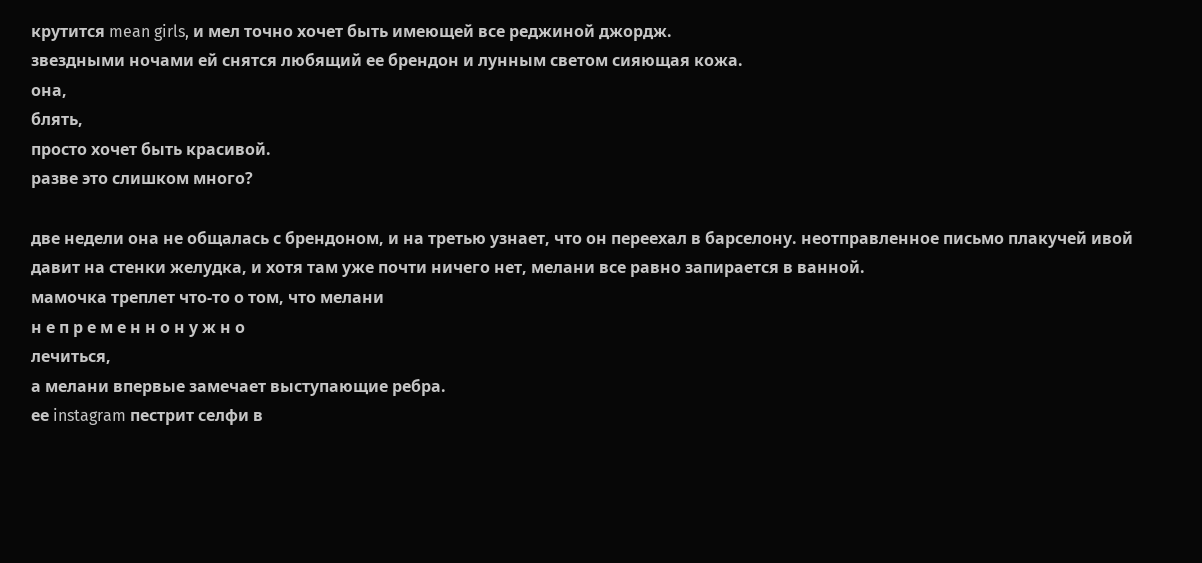крутится mean girls, и мел точно хочет быть имеющей все реджиной джордж.
звездными ночами ей снятся любящий ее брендон и лунным светом сияющая кожа.
она,
блять,
просто хочет быть красивой.
разве это слишком много?

две недели она не общалась с брендоном, и на третью узнает, что он переехал в барселону. неотправленное письмо плакучей ивой давит на стенки желудка, и хотя там уже почти ничего нет, мелани все равно запирается в ванной.
мамочка треплет что-то о том, что мелани
н е п р е м е н н о н у ж н о
лечиться,
а мелани впервые замечает выступающие ребра.
ее instagram пестрит селфи в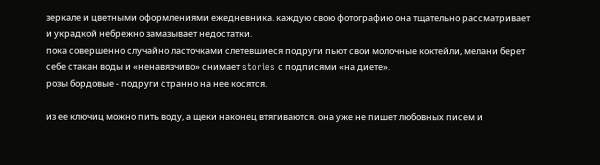зеркале и цветными оформлениями ежедневника. каждую свою фотографию она тщательно рассматривает и украдкой небрежно замазывает недостатки.
пока совершенно случайно ласточками слетевшиеся подруги пьют свои молочные коктейли, мелани берет себе стакан воды и «ненавязчиво» снимает stories с подписями «на диете».
розы бордовые - подруги странно на нее косятся.

из ее ключиц можно пить воду, а щеки наконец втягиваются. она уже не пишет любовных писем и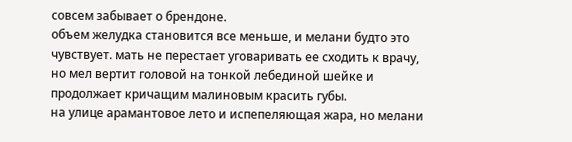совсем забывает о брендоне.
объем желудка становится все меньше, и мелани будто это чувствует. мать не перестает уговаривать ее сходить к врачу, но мел вертит головой на тонкой лебединой шейке и продолжает кричащим малиновым красить губы.
на улице арамантовое лето и испепеляющая жара, но мелани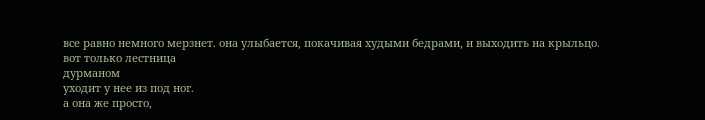все равно немного мерзнет. она улыбается, покачивая худыми бедрами, и выходить на крыльцо.
вот только лестница
дурманом
уходит у нее из под ног.
а она же просто,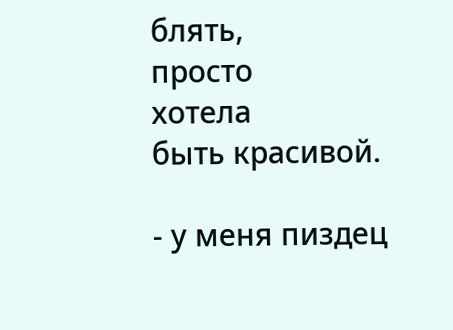блять,
просто
хотела
быть красивой.

- у меня пиздец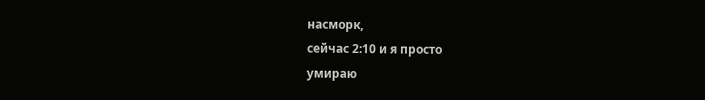насморк,
сейчас 2:10 и я просто
умираю